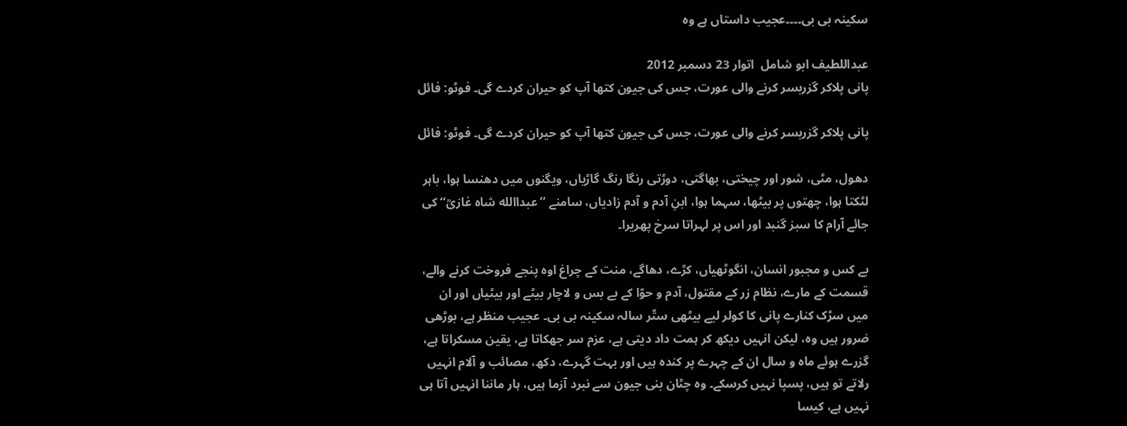سکینہ بی بی۔۔۔۔عجیب داستاں ہے وہ

عبداللطیف ابو شامل  اتوار 23 دسمبر 2012
پانی پلاکر گزربسر کرنے والی عورت، جس کی جیون کتھا آپ کو حیران کردے گی۔ فوٹو: فائل

پانی پلاکر گزربسر کرنے والی عورت، جس کی جیون کتھا آپ کو حیران کردے گی۔ فوٹو: فائل

دھول، مٹی، شور اور چیختی، بھاگتی، دوڑتی رنگا رنگ گاڑیاں، ویگنوں میں دھنسا ہوا، باہر لٹکتا ہوا، چھتوں پر بیٹھا، سہما ہوا، ابنِ آدم و آدم زادیاں، سامنے ’’عبداالله شاہ غازیؒ‘‘ کی جائے آرام کا سبز گنبد اور اس پر لہراتا سرخ پھریرا۔

بے کس و مجبور انسان، انگوٹھیاں، کڑے، دھاگے، منت کے چراغ اوہ پنجے فروخت کرنے والے، قسمت کے مارے، نظام زر کے مقتول، آدم و حوّا کے بے بس و لاچار بیٹے اور بیٹیاں اور ان میں سڑک کنارے پانی کا کولر لیے بیٹھی ستّر سالہ سکینہ بی بی۔ عجیب منظر ہے، بوڑھی ضرور ہیں وہ، لیکن انہیں دیکھ کر ہمت داد دیتی ہے، عزم سر جھکاتا ہے، یقین مسکراتا ہے، گزرے ہوئے ماہ و سال ان کے چہرے پر کندہ ہیں اور بہت گہرے، دکھ، مصائب و آلام انہیں رلاتے تو ہیں، پسپا نہیں کرسکے۔ وہ چٹان بنی جیون سے نبرد آزما ہیں، ہار ماننا انہیں آتا ہی نہیں ہے، کیسا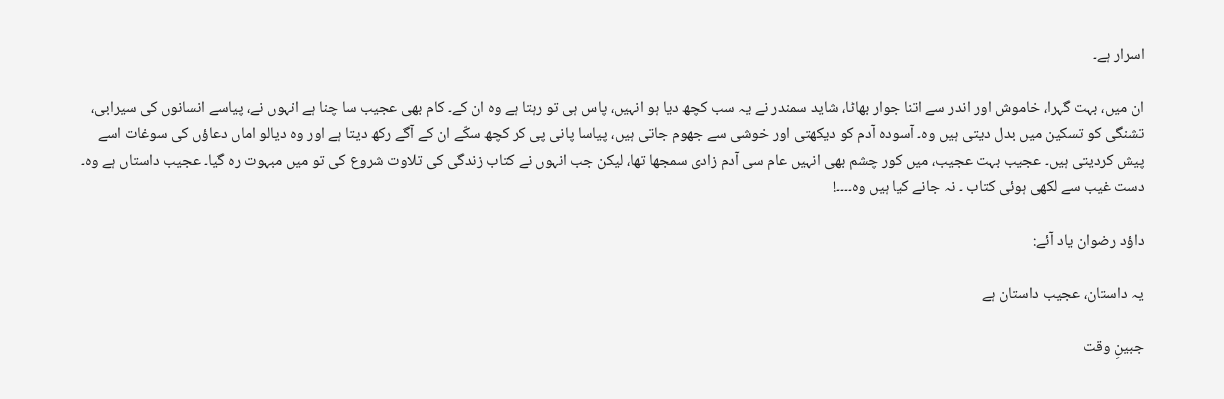اسرار ہے۔

ان میں، بہت گہرا، خاموش اور اندر سے اتنا جوار بھاٹا، شاید سمندر نے یہ سب کچھ دیا ہو انہیں، پاس ہی تو رہتا ہے وہ ان کے۔ کام بھی عجیب سا چنا ہے انہوں نے، پیاسے انسانوں کی سیرابی، تشنگی کو تسکین میں بدل دیتی ہیں وہ۔ آسودہ آدم کو دیکھتی اور خوشی سے جھوم جاتی ہیں، پیاسا پانی پی کر کچھ سکّے ان کے آگے رکھ دیتا ہے اور وہ دیالو اماں دعاؤں کی سوغات اسے پیش کردیتی ہیں۔ عجیب بہت عجیب، میں کور چشم بھی انہیں عام سی آدم زادی سمجھا تھا، لیکن جب انہوں نے کتاب زندگی کی تلاوت شروع کی تو میں مبہوت رہ گیا۔ عجیب داستاں ہے وہ۔ دست غیب سے لکھی ہوئی کتاب ۔ نہ جانے کیا ہیں وہ۔۔۔۔!

داؤد رضوان یاد آئے:

یہ داستان، عجیب داستان ہے

جبینِ وقت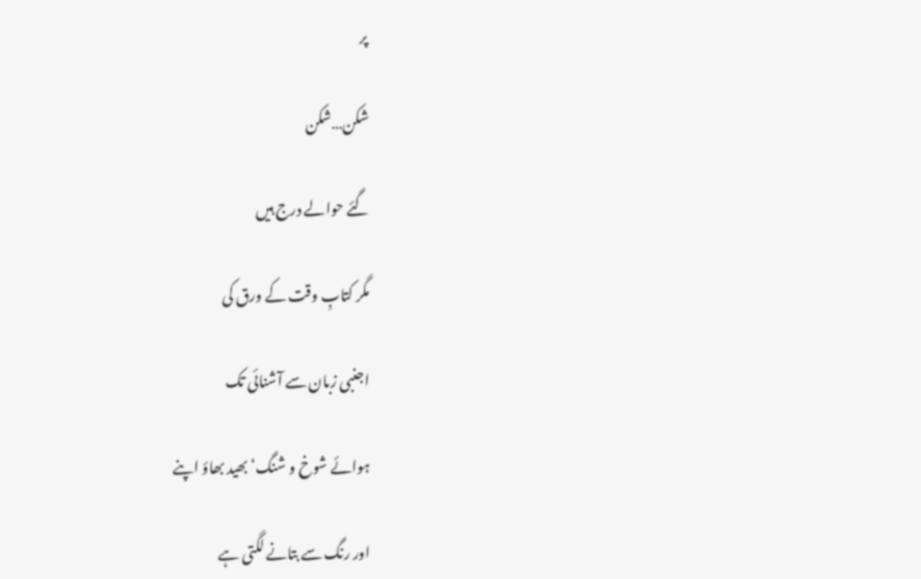پر

شکن…شکن

گئے حوالے درج ہیں

مگر کتابِ وقت کے ورق کی

اجنبی زبان سے آشنائی تک

ہوائے شوخ و شنگ‘ بھید بھاؤ اپنے

اور رنگ سے بتانے لگتی ہے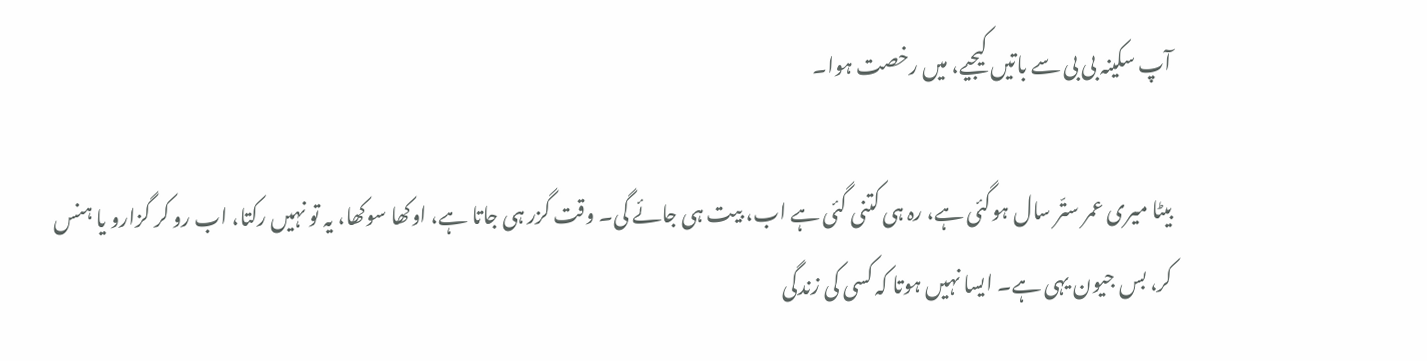آپ سکینہ بی بی سے باتیں کیجیے، میں رخصت ہوا۔

بیٹا میری عمر ستّر سال ہوگئی ہے، رہ ہی کتنی گئی ہے اب، بیت ہی جائے گی۔ وقت گزر ہی جاتا ہے، اوکھا سوکھا، یہ تو نہیں رکتا، اب رو کر گزارو یا ہنس کر، بس جیون یہی ہے۔ ایسا نہیں ہوتا کہ کسی کی زندگی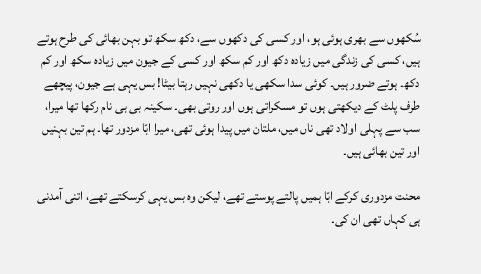سُکھوں سے بھری ہوئی ہو، اور کسی کی دکھوں سے، دکھ سکھ تو بہن بھائی کی طرح ہوتے ہیں، کسی کی زندگی میں زیادہ دکھ اور کم سکھ اور کسی کے جیون میں زیادہ سکھ اور کم دکھ۔ ہوتے ضرور ہیں۔ کوئی سدا سکھی یا دکھی نہیں رہتا بیٹا! بس یہی ہے جیون، پیچھے طرف پلٹ کے دیکھتی ہوں تو مسکراتی ہوں اور روتی بھی۔ سکینہ بی بی نام رکھا تھا میرا، سب سے پہلی اولاد تھی ناں میں، ملتان میں پیدا ہوئی تھی، میرا ابّا مزدور تھا۔ ہم تین بہنیں اور تین بھائی ہیں۔

محنت مزدوری کرکے ابّا ہمیں پالتے پوستے تھے، لیکن وہ بس یہی کرسکتے تھے، اتنی آمدنی ہی کہاں تھی ان کی۔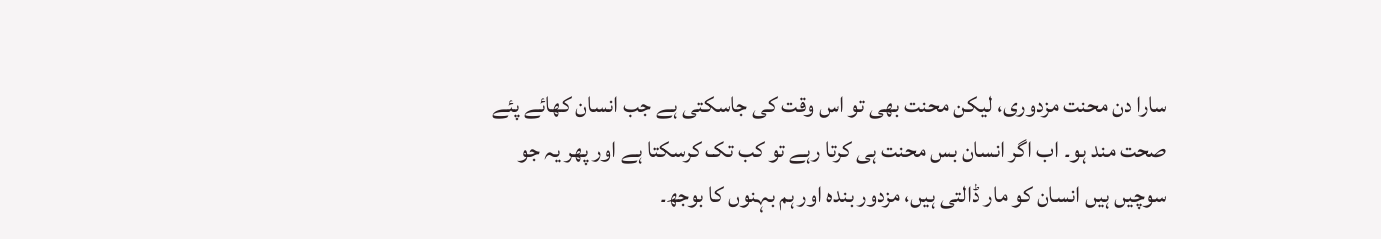سارا دن محنت مزدوری، لیکن محنت بھی تو اس وقت کی جاسکتی ہے جب انسان کھائے پئے صحت مند ہو۔ اب اگر انسان بس محنت ہی کرتا رہے تو کب تک کرسکتا ہے اور پھر یہ جو سوچیں ہیں انسان کو مار ڈالتی ہیں، مزدور بندہ اور ہم بہنوں کا بوجھ۔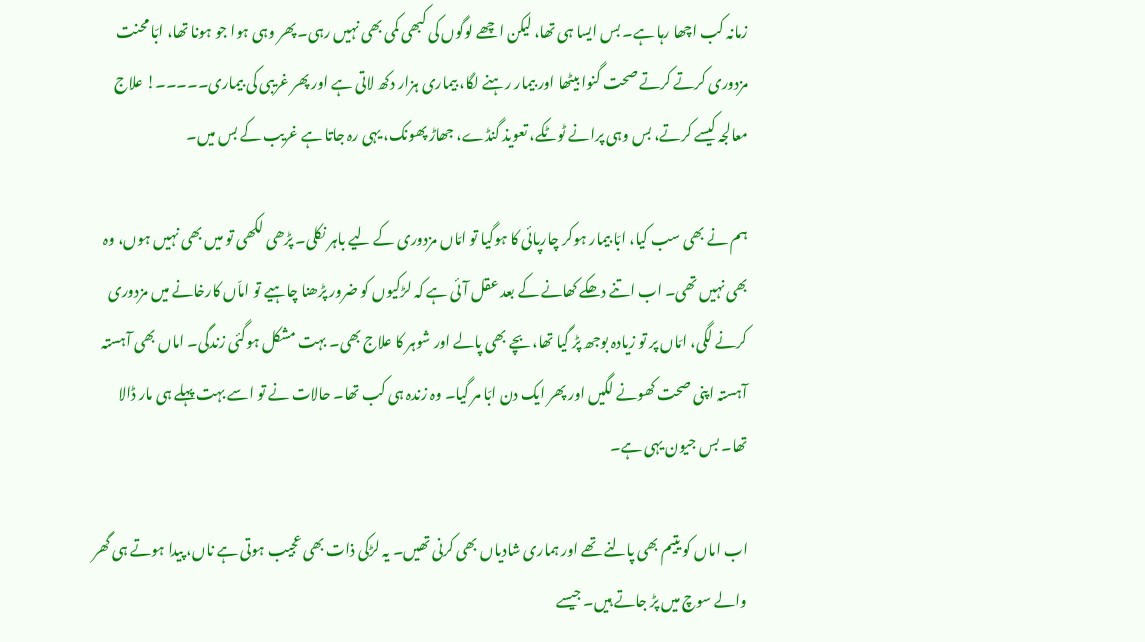زمانہ کب اچھا رہا ہے۔ بس ایسا ہی تھا، لیکن اچھے لوگوں کی کبھی کمی بھی نہیں رہی۔ پھر وہی ہوا جو ہونا تھا، ابّا محنت مزدوری کرتے کرتے صحت گنوا بیٹھا اور بیمار رہنے لگا، بیماری ہزار دکھ لاتی ہے اور پھر غریبی کی بیماری۔۔۔۔۔! علاج معالجہ کیسے کرتے، بس وہی پرانے ٹوٹکے، تعویذ گنڈے، جھاڑ پھونک، یہی رہ جاتا ہے غریب کے بس میں۔

ہم نے بھی سب کیا، ابّا بیمار ہوکر چارپائی کا ہوگیا تو امّاں مزدوری کے لیے باہر نکلی۔ پڑھی لکھی تو میں بھی نہیں ہوں، وہ بھی نہیں تھی۔ اب اتنے دھکے کھانے کے بعد عقل آئی ہے کہ لڑکیوں کو ضرور پڑھنا چاہیے تو اماّں کارخانے میں مزدوری کرنے لگی، امّاں پر تو زیادہ بوجھ پڑ گیا تھا، بچے بھی پالے اور شوہر کا علاج بھی۔ بہت مشکل ہوگئی زندگی۔ اماں بھی آہستہ آہستہ اپنی صحت کھونے لگیں اور پھر ایک دن ابّا مر گیا۔ وہ زندہ ہی کب تھا۔ حالات نے تو اسے بہت پہلے ہی مار ڈالا تھا۔ بس جیون یہی ہے۔

اب اماں کو یتیم بھی پالنے تھے اور ہماری شادیاں بھی کرنی تھیں۔ یہ لڑکی ذات بھی عجیب ہوتی ہے ناں، پیدا ہوتے ہی گھر والے سوچ میں پڑ جاتے ہیں۔ جیسے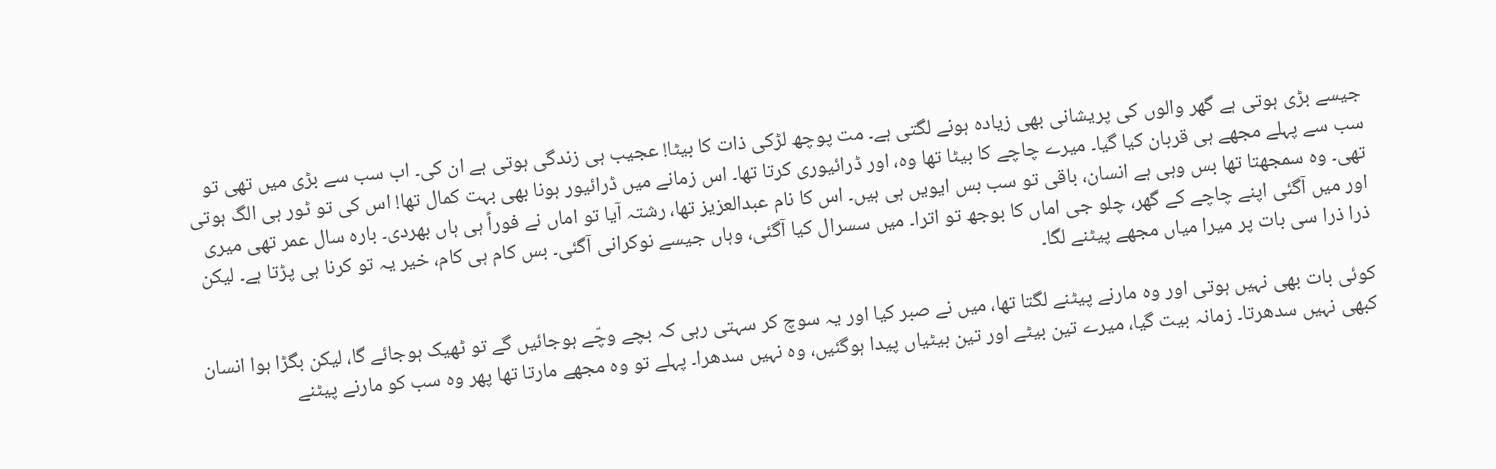جیسے بڑی ہوتی ہے گھر والوں کی پریشانی بھی زیادہ ہونے لگتی ہے۔ مت پوچھ لڑکی ذات کا بیٹا! عجیب ہی زندگی ہوتی ہے ان کی۔ اب سب سے بڑی میں تھی تو سب سے پہلے مجھے ہی قربان کیا گیا۔ میرے چاچے کا بیٹا تھا وہ، اور ڈرائیوری کرتا تھا۔ اس زمانے میں ڈرائیور ہونا بھی بہت کمال تھا! اس کی تو ٹور ہی الگ ہوتی تھی۔ وہ سمجھتا تھا بس وہی ہے انسان، باقی تو سب بس ایویں ہی ہیں۔ اس کا نام عبدالعزیز تھا، رشتہ آیا تو اماں نے فوراً ہی ہاں بھردی۔ بارہ سال عمر تھی میری اور میں آگئی اپنے چاچے کے گھر، چلو جی اماں کا بوجھ تو اترا۔ میں سسرال کیا آگئی، وہاں جیسے نوکرانی آگئی۔ بس کام ہی کام، خیر یہ تو کرنا ہی پڑتا ہے۔ لیکن ذرا ذرا سی بات پر میرا میاں مجھے پیٹنے لگا۔

کوئی بات بھی نہیں ہوتی اور وہ مارنے پیٹنے لگتا تھا، میں نے صبر کیا اور یہ سوچ کر سہتی رہی کہ بچے وچّے ہوجائیں گے تو ٹھیک ہوجائے گا، لیکن بگڑا ہوا انسان کبھی نہیں سدھرتا۔ زمانہ بیت گیا، میرے تین بیٹے اور تین بیٹیاں پیدا ہوگئیں، وہ نہیں سدھرا۔ پہلے تو وہ مجھے مارتا تھا پھر وہ سب کو مارنے پیٹنے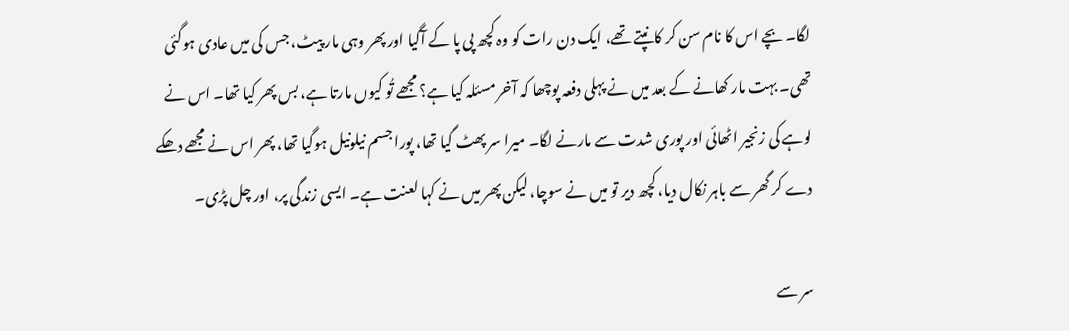لگا۔ بچے اس کا نام سن کر کانپتے تھے، ایک دن رات کو وہ کچھ پی پا کے آگیا اور پھر وہی مار پیٹ، جس کی میں عادی ہوگئی تھی۔ بہت مار کھانے کے بعد میں نے پہلی دفعہ پوچھا کہ آخر مسئلہ کیا ہے؟ مجھے تُو کیوں مارتا ہے، بس پھر کیا تھا۔ اس نے لوہے کی زنجیر اٹھائی اور پوری شدت سے مارنے لگا۔ میرا سر پھٹ گیا تھا، پورا جسم نیلونیل ہوگیا تھا، پھر اس نے مجھے دھکے دے کر گھر سے باہر نکال دیا، کچھ دیر تو میں نے سوچا، لیکن پھر میں نے کہا لعنت ہے۔ ایسی زندگی پر، اور چل پڑی۔

سر سے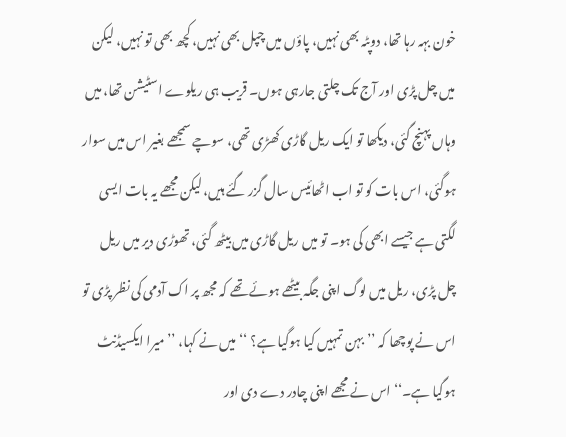خون بہہ رہا تھا، دوپٹہ بھی نہیں، پاؤں میں چپل بھی نہیں، کچھ بھی تو نہیں، لیکن میں چل پڑی اور آج تک چلتی جارہی ہوں۔ قریب ہی ریلوے اسٹیشن تھا، میں وہاں پہنچ گئی، دیکھا تو ایک ریل گاڑی کھڑی تھی، سوچے سمجھے بغیر اس میں سوار ہوگئی، اس بات کو تو اب اٹھائیس سال گزر گئے ہیں، لیکن مجھے یہ بات ایسی لگتی ہے جیسے ابھی کی ہو۔ تو میں ریل گاڑی میں بیٹھ گئی، تھوڑی دیر میں ریل چل پڑی، ریل میں لوگ اپنی جگہ بیٹھے ہوئے تھے کہ مجھ پر اک آدمی کی نظر پڑی تو اس نے پوچھا کہ ’’بہن تمہیں کیا ہوگیا ہے؟ ‘‘میں نے کہا، ’’میرا ایکسیڈنٹ ہوگیا ہے۔‘‘ اس نے مجھے اپنی چادر دے دی اور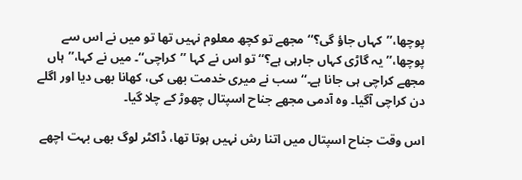پوچھا،’’کہاں جاؤ گی؟‘‘ مجھے تو کچھ معلوم نہیں تھا تو میں نے اس سے پوچھا،’’یہ گاڑی کہاں جارہی ہے؟‘‘ تو اس نے کہا ’’کراچی‘‘۔ میں نے کہا،’’ہاں مجھے کراچی ہی جانا ہے۔‘‘ سب نے میری خدمت بھی کی، کھانا بھی دیا اور اگلے دن کراچی آگیا۔ وہ آدمی مجھے جناح اسپتال چھوڑ کے چلا گیا۔

اس وقت جناح اسپتال میں اتنا رش نہیں ہوتا تھا، ڈاکٹر لوگ بھی بہت اچھے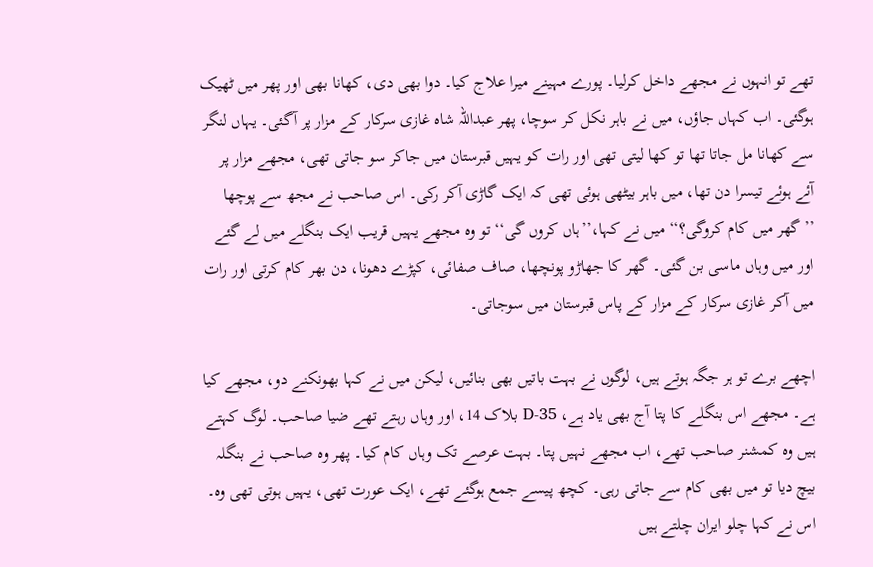تھے تو انہوں نے مجھے داخل کرلیا۔ پورے مہینے میرا علاج کیا۔ دوا بھی دی، کھانا بھی اور پھر میں ٹھیک ہوگئی۔ اب کہاں جاؤں، میں نے باہر نکل کر سوچا، پھر عبداللہ شاہ غازی سرکار کے مزار پر آگئی۔ یہاں لنگر سے کھانا مل جاتا تھا تو کھا لیتی تھی اور رات کو یہیں قبرستان میں جاکر سو جاتی تھی، مجھے مزار پر آئے ہوئے تیسرا دن تھا، میں باہر بیٹھی ہوئی تھی کہ ایک گاڑی آکر رکی۔ اس صاحب نے مجھ سے پوچھا ’’گھر میں کام کروگی؟‘‘ میں نے کہا،’’ہاں کروں گی‘‘ تو وہ مجھے یہیں قریب ایک بنگلے میں لے گئے اور میں وہاں ماسی بن گئی۔ گھر کا جھاڑو پونچھا، صاف صفائی، کپڑے دھونا، دن بھر کام کرتی اور رات میں آکر غازی سرکار کے مزار کے پاس قبرستان میں سوجاتی۔

اچھے برے تو ہر جگہ ہوتے ہیں، لوگوں نے بہت باتیں بھی بنائیں، لیکن میں نے کہا بھونکنے دو، مجھے کیا ہے۔ مجھے اس بنگلے کا پتا آج بھی یاد ہے، D-35 بلاک 14، اور وہاں رہتے تھے ضیا صاحب۔ لوگ کہتے ہیں وہ کمشنر صاحب تھے، اب مجھے نہیں پتا۔ بہت عرصے تک وہاں کام کیا۔ پھر وہ صاحب نے بنگلہ بیچ دیا تو میں بھی کام سے جاتی رہی۔ کچھ پیسے جمع ہوگئے تھے، ایک عورت تھی، یہیں ہوتی تھی وہ۔ اس نے کہا چلو ایران چلتے ہیں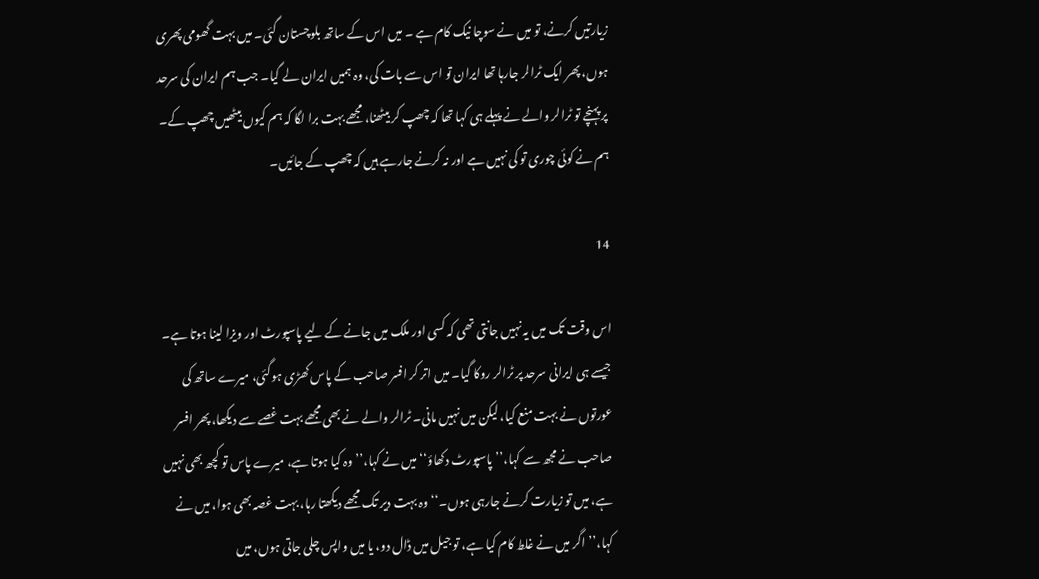زیارتیں کرنے، تو میں نے سوچا نیک کام ہے ۔ میں اس کے ساتھ بلوچستان گئی۔ میں بہت گھومی پھری ہوں، پھر ایک ٹرالر جارہا تھا ایران تو اس سے بات کی، وہ ہمیں ایران لے گیا۔ جب ہم ایران کی سرحد پر پہنچے تو ٹرالر والے نے پہلے ہی کہا تھا کہ چھپ کر بیٹھنا، مجھے بہت برا لگا کہ ہم کیوں بیٹھیں چھپ کے۔ ہم نے کوئی چوری تو کی نہیں ہے اور نہ کرنے جارہے ہیں کہ چھپ کے جائیں۔

14

اس وقت تک میں یہ نہیں جانتی تھی کہ کسی اور ملک میں جانے کے لیے پاسپورٹ اور ویزا لینا ہوتا ہے۔ جیسے ہی ایرانی سرحد پر ٹرالر روکا گیا۔ میں اتر کر افسر صاحب کے پاس کھڑی ہوگئی، میرے ساتھ کی عورتوں نے بہت منع کیا، لیکن میں نہیں مانی۔ ٹرالر والے نے بھی مجھے بہت غصے سے دیکھا، پھر افسر صاحب نے مجھ سے کہا،’’پاسپورٹ دکھاؤ‘‘ میں نے کہا،’’وہ کیا ہوتا ہے، میرے پاس تو کچھ بھی نہیں ہے، میں تو زیارت کرنے جارہی ہوں۔‘‘ وہ بہت دیر تک مجھے دیکھتا رہا، بہت غصہ بھی ہوا، میں نے کہا،’’اگر میں نے غلط کام کیا ہے، تو جیل میں ڈال دو، یا میں واپس چلی جاتی ہوں، میں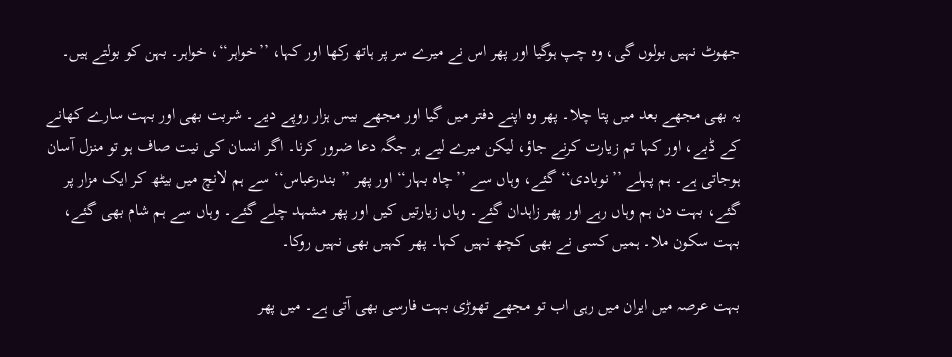جھوٹ نہیں بولوں گی، وہ چپ ہوگیا اور پھر اس نے میرے سر پر ہاتھ رکھا اور کہا، ’’خواہر‘‘، خواہر۔ بہن کو بولتے ہیں۔

یہ بھی مجھے بعد میں پتا چلا۔ پھر وہ اپنے دفتر میں گیا اور مجھے بیس ہزار روپے دیے۔ شربت بھی اور بہت سارے کھانے کے ڈبے، اور کہا تم زیارت کرنے جاؤ، لیکن میرے لیے ہر جگہ دعا ضرور کرنا۔ اگر انسان کی نیت صاف ہو تو منزل آسان ہوجاتی ہے۔ ہم پہلے ’’نوبادی‘‘ گئے، وہاں سے ’’چاہ بہار‘‘ اور پھر ’’ بندرعباس‘‘ سے ہم لانچ میں بیٹھ کر ایک مزار پر گئے، بہت دن ہم وہاں رہے اور پھر زاہدان گئے۔ وہاں زیارتیں کیں اور پھر مشہد چلے گئے۔ وہاں سے ہم شام بھی گئے، بہت سکون ملا۔ ہمیں کسی نے بھی کچھ نہیں کہا۔ پھر کہیں بھی نہیں روکا۔

بہت عرصہ میں ایران میں رہی اب تو مجھے تھوڑی بہت فارسی بھی آتی ہے۔ میں پھر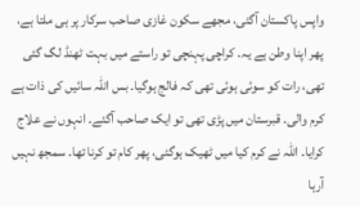واپس پاکستان آگئی، مجھے سکون غازی صاحب سرکار پر ہی ملتا ہے، پھر اپنا وطن ہے یہ۔ کراچی پہنچی تو راستے میں بہت ٹھنڈ لگ گئی تھی، رات کو سوئی ہوئی تھی کہ فالج ہوگیا۔ بس اللہ سائیں کی ذات ہے کرم والی۔ قبرستان میں پڑی تھی تو ایک صاحب آگئے۔ انہوں نے علاج کرایا۔ اللہ نے کرم کیا میں ٹھیک ہوگئی، پھر کام تو کرنا تھا۔ سمجھ نہیں آرہا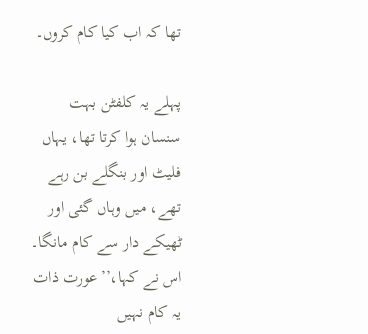تھا کہ اب کیا کام کروں۔

پہلے یہ کلفٹن بہت سنسان ہوا کرتا تھا، یہاں فلیٹ اور بنگلے بن رہے تھے، میں وہاں گئی اور ٹھیکے دار سے کام مانگا۔ اس نے کہا،’’عورت ذات یہ کام نہیں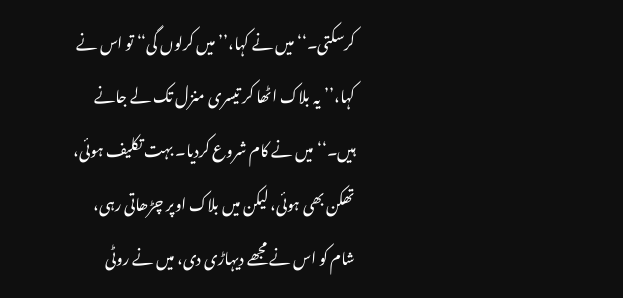کرسکتی۔‘‘ میں نے کہا،’’میں کرلوں گی‘‘ تو اس نے کہا،’’یہ بلاک اٹھا کر تیسری منزل تک لے جانے ہیں۔‘‘ میں نے کام شروع کردیا۔ بہت تکلیف ہوئی، تھکن بھی ہوئی، لیکن میں بلاک اوپر چڑھاتی رہی، شام کو اس نے مجھے دیہاڑی دی، میں نے روٹی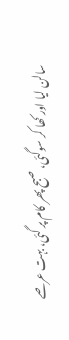سالن لیا اور کھا کر سوگئی، صبح پھر کام پر گئی، بہت عرصے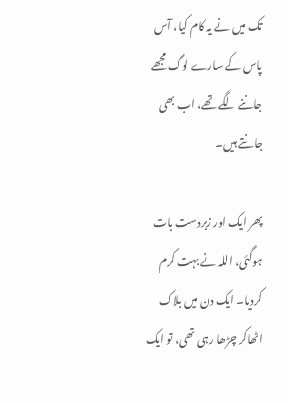تک میں نے یہ کام کیا، آس پاس کے سارے لوگ مجھے جاننے لگے تھے، اب بھی جانتے ہیں۔

پھر ایک اور زبردست بات ہوگئی، اللہ نے بہت کرم کردیا۔ ایک دن میں بلاک اٹھاکر چڑھا رہی تھی، تو ایک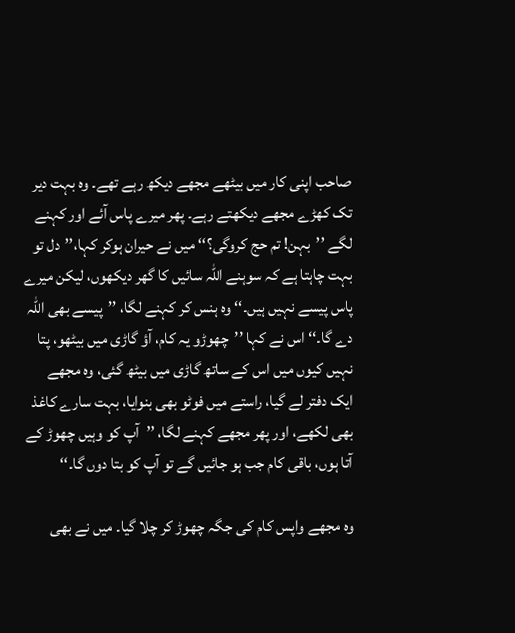صاحب اپنی کار میں بیٹھے مجھے دیکھ رہے تھے۔ وہ بہت دیر تک کھڑے مجھے دیکھتے رہے۔ پھر میرے پاس آئے اور کہنے لگے ’’بہن! تم حج کروگی؟‘‘ میں نے حیران ہوکر کہا،’’دل تو بہت چاہتا ہے کہ سوہنے اللہ سائیں کا گھر دیکھوں، لیکن میرے پاس پیسے نہیں ہیں۔‘‘ وہ ہنس کر کہنے لگا، ’’پیسے بھی اللہ دے گا۔‘‘ اس نے کہا ’’چھوڑو یہ کام، آؤ گاڑی میں بیٹھو، پتا نہیں کیوں میں اس کے ساتھ گاڑی میں بیٹھ گئی، وہ مجھے ایک دفتر لے گیا، راستے میں فوٹو بھی بنوایا، بہت سارے کاغذ بھی لکھے، اور پھر مجھے کہنے لگا، ’’آپ کو وہیں چھوڑ کے آتا ہوں، باقی کام جب ہو جائیں گے تو آپ کو بتا دوں گا۔‘‘

وہ مجھے واپس کام کی جگہ چھوڑ کر چلا گیا۔ میں نے بھی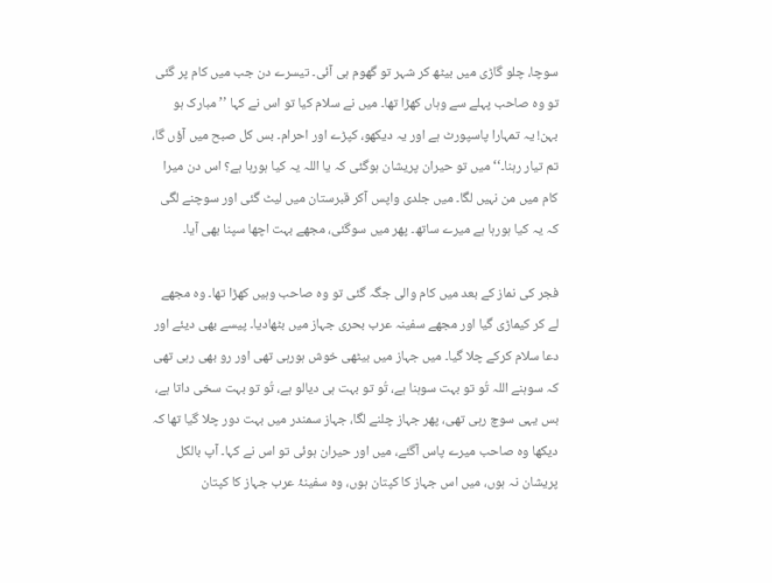سوچا، چلو گاڑی میں بیٹھ کر شہر تو گھوم ہی آئی۔ تیسرے دن جب میں کام پر گئی تو وہ صاحب پہلے سے وہاں کھڑا تھا۔ میں نے سلام کیا تو اس نے کہا ’’مبارک ہو بہن! یہ تمہارا پاسپورٹ ہے اور یہ دیکھو، کپڑے اور احرام۔ بس کل صبح میں آؤں گا، تم تیار رہنا۔‘‘ میں تو حیران پریشان ہوگئی کہ یا اللہ یہ کیا ہورہا ہے؟ اس دن میرا کام میں من نہیں لگا۔ میں جلدی واپس آکر قبرستان میں لیٹ گئی اور سوچنے لگی کہ یہ کیا ہورہا ہے میرے ساتھ۔ پھر میں سوگئی، مجھے بہت اچھا سپنا بھی آیا۔

فجر کی نماز کے بعد میں کام والی جگہ گئی تو وہ صاحب وہیں کھڑا تھا۔ وہ مجھے لے کر کیماڑی گیا اور مجھے سفینہ عرب بحری جہاز میں بٹھادیا۔ پیسے بھی دیئے اور دعا سلام کرکے چلا گیا۔ میں جہاز میں بیٹھی خوش ہورہی تھی اور رو بھی رہی تھی کہ سوہنے اللہ تُو تو بہت سوہنا ہے، تُو تو بہت ہی دیالو ہے، تُو تو بہت سخی داتا ہے، بس یہی سوچ رہی تھی، پھر جہاز چلنے لگا، جہاز سمندر میں بہت دور چلا گیا تھا کہ دیکھا وہ صاحب میرے پاس آگئے، میں اور حیران ہوئی تو اس نے کہا۔ آپ بالکل پریشان نہ ہوں، میں اس جہاز کا کپتان ہوں، وہ سفینۂ عرب جہاز کا کپتان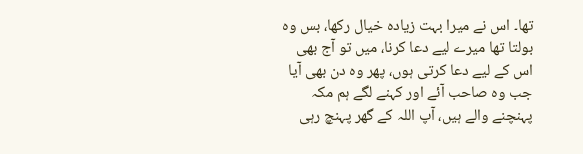تھا۔ اس نے میرا بہت زیادہ خیال رکھا، بس وہ بولتا تھا میرے لیے دعا کرنا، میں تو آج بھی اس کے لیے دعا کرتی ہوں، پھر وہ دن بھی آیا جب وہ صاحب آئے اور کہنے لگے ہم مکہ پہنچنے والے ہیں، آپ اللہ کے گھر پہنچ رہی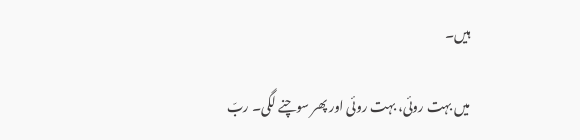ہیں۔

میں بہت روئی، بہت روئی اور پھر سوچنے لگی۔ ربّ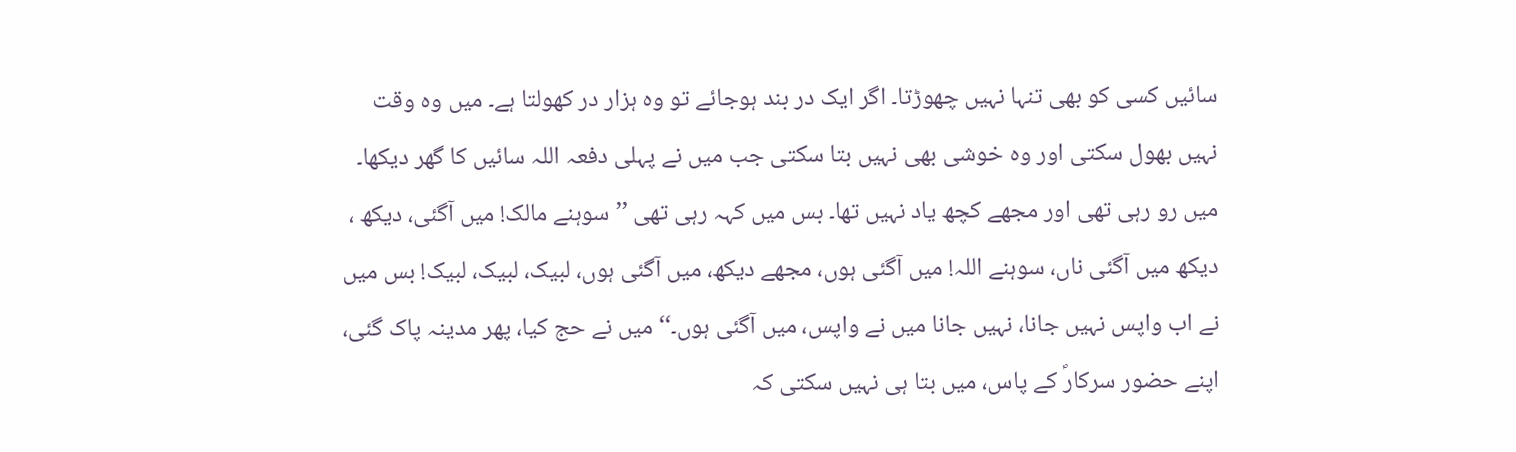سائیں کسی کو بھی تنہا نہیں چھوڑتا۔ اگر ایک در بند ہوجائے تو وہ ہزار در کھولتا ہے۔ میں وہ وقت نہیں بھول سکتی اور وہ خوشی بھی نہیں بتا سکتی جب میں نے پہلی دفعہ اللہ سائیں کا گھر دیکھا۔ میں رو رہی تھی اور مجھے کچھ یاد نہیں تھا۔ بس میں کہہ رہی تھی ’’سوہنے مالک! میں آگئی، دیکھ ، دیکھ میں آگئی ناں، سوہنے اللہ! میں آگئی ہوں، مجھے دیکھ، میں آگئی ہوں، لبیک، لبیک، لبیک! بس میں نے اب واپس نہیں جانا، نہیں جانا میں نے واپس، میں آگئی ہوں۔‘‘ میں نے حج کیا، پھر مدینہ پاک گئی، اپنے حضور سرکارؐ کے پاس، میں بتا ہی نہیں سکتی کہ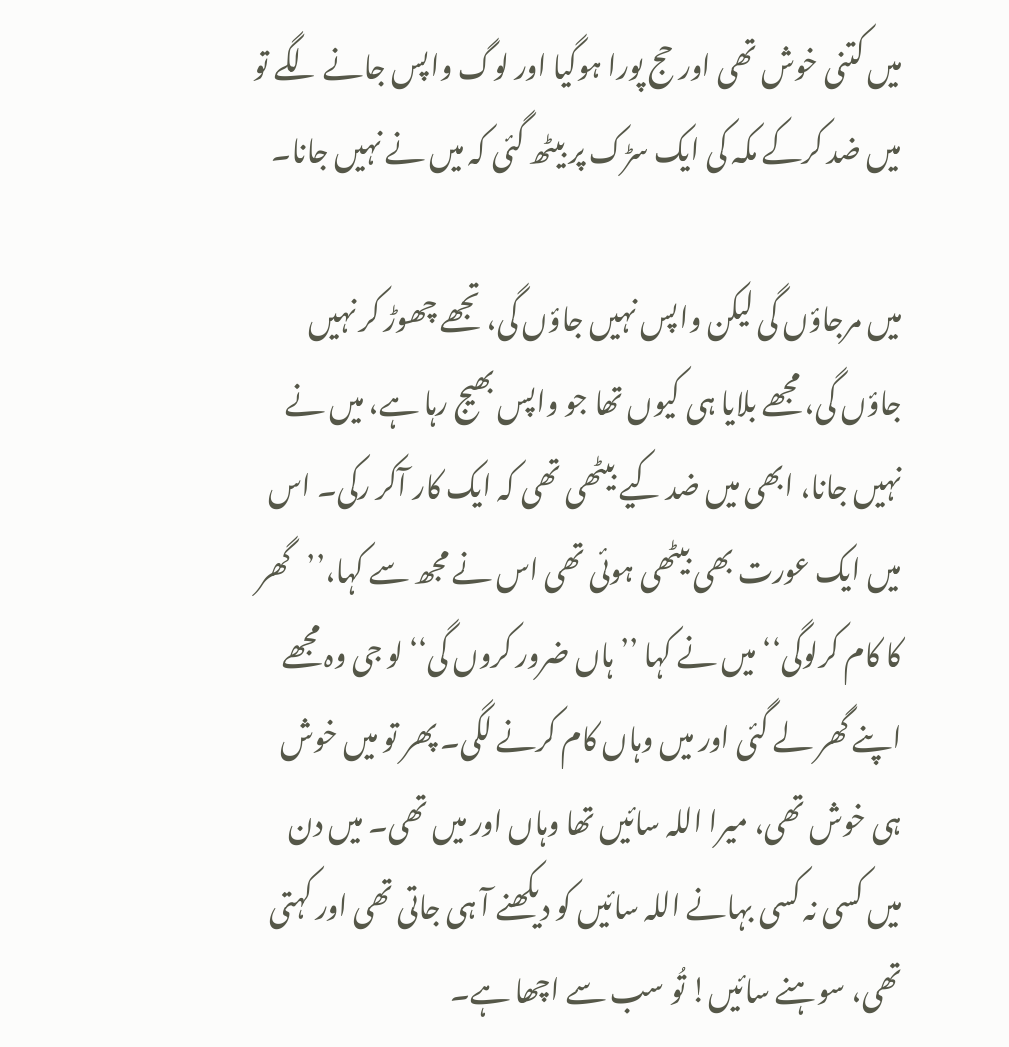میں کتنی خوش تھی اور حج پورا ہوگیا اور لوگ واپس جانے لگے تو میں ضد کرکے مکہ کی ایک سڑک پر بیٹھ گئی کہ میں نے نہیں جانا۔

میں مرجاؤں گی لیکن واپس نہیں جاؤں گی، تجھے چھوڑ کر نہیں جاؤں گی، مجھے بلایا ہی کیوں تھا جو واپس بھیج رہا ہے، میں نے نہیں جانا، ابھی میں ضد کیے بیٹھی تھی کہ ایک کار آکر رکی۔ اس میں ایک عورت بھی بیٹھی ہوئی تھی اس نے مجھ سے کہا،’’گھر کا کام کرلوگی‘‘ میں نے کہا ’’ہاں ضرور کروں گی‘‘ لو جی وہ مجھے اپنے گھر لے گئی اور میں وہاں کام کرنے لگی۔ پھر تو میں خوش ہی خوش تھی، میرا اللہ سائیں تھا وہاں اور میں تھی۔ میں دن میں کسی نہ کسی بہانے اللہ سائیں کو دیکھنے آ ہی جاتی تھی اور کہتی تھی، سوہنے سائیں! تُو سب سے اچھا ہے۔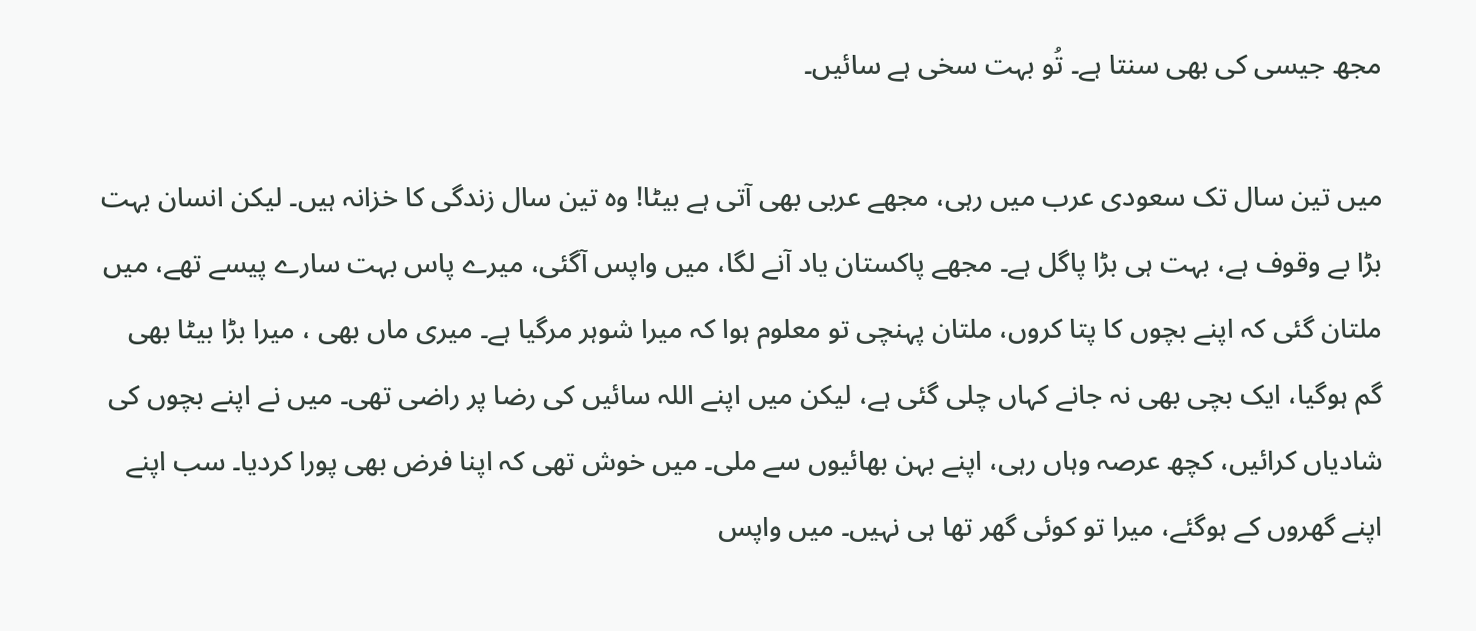مجھ جیسی کی بھی سنتا ہے۔ تُو بہت سخی ہے سائیں۔

میں تین سال تک سعودی عرب میں رہی، مجھے عربی بھی آتی ہے بیٹا! وہ تین سال زندگی کا خزانہ ہیں۔ لیکن انسان بہت بڑا بے وقوف ہے، بہت ہی بڑا پاگل ہے۔ مجھے پاکستان یاد آنے لگا، میں واپس آگئی، میرے پاس بہت سارے پیسے تھے، میں ملتان گئی کہ اپنے بچوں کا پتا کروں، ملتان پہنچی تو معلوم ہوا کہ میرا شوہر مرگیا ہے۔ میری ماں بھی ، میرا بڑا بیٹا بھی گم ہوگیا، ایک بچی بھی نہ جانے کہاں چلی گئی ہے، لیکن میں اپنے اللہ سائیں کی رضا پر راضی تھی۔ میں نے اپنے بچوں کی شادیاں کرائیں، کچھ عرصہ وہاں رہی، اپنے بہن بھائیوں سے ملی۔ میں خوش تھی کہ اپنا فرض بھی پورا کردیا۔ سب اپنے اپنے گھروں کے ہوگئے، میرا تو کوئی گھر تھا ہی نہیں۔ میں واپس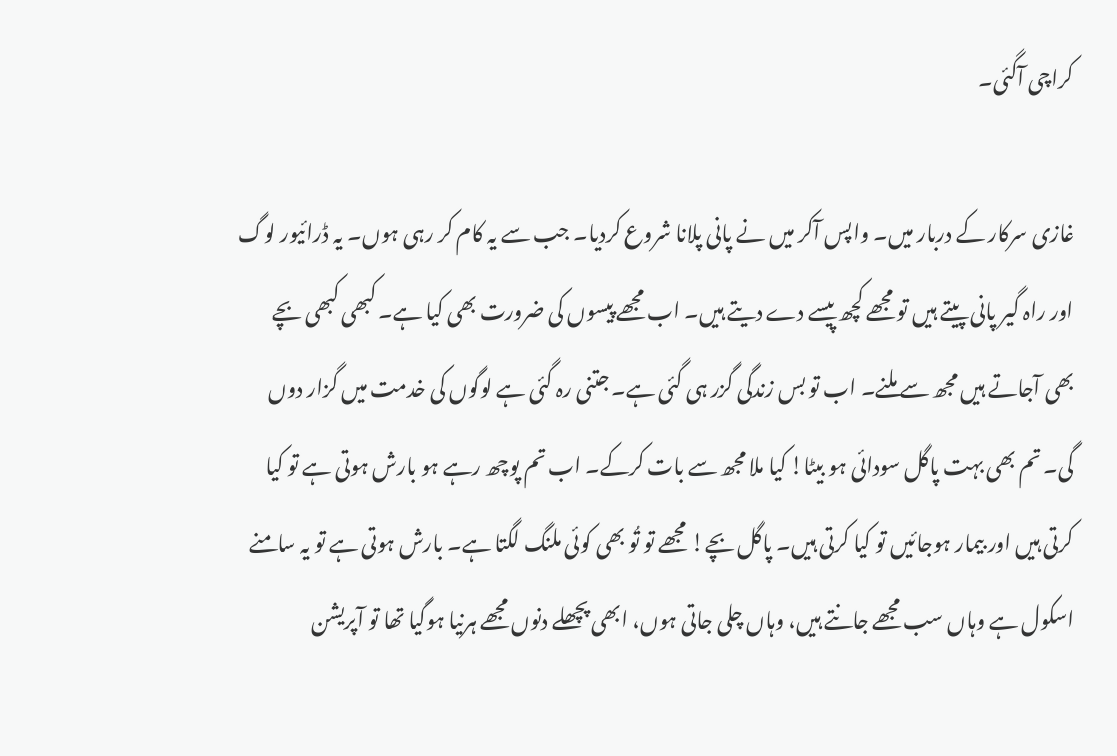کراچی آگئی۔

غازی سرکار کے دربار میں۔ واپس آکر میں نے پانی پلانا شروع کردیا۔ جب سے یہ کام کر رہی ہوں۔ یہ ڈرائیور لوگ اور راہ گیر پانی پیتے ہیں تو مجھے کچھ پیسے دے دیتے ہیں۔ اب مجھے پیسوں کی ضرورت بھی کیا ہے۔ کبھی کبھی بچے بھی آجاتے ہیں مجھ سے ملنے۔ اب تو بس زندگی گزر ہی گئی ہے۔ جتنی رہ گئی ہے لوگوں کی خدمت میں گزار دوں گی۔ تم بھی بہت پاگل سودائی ہو بیٹا! کیا ملا مجھ سے بات کرکے۔ اب تم پوچھ رہے ہو بارش ہوتی ہے تو کیا کرتی ہیں اور بیمار ہوجائیں تو کیا کرتی ہیں۔ پاگل بچے! مجھے تو تُو بھی کوئی ملنگ لگتا ہے۔ بارش ہوتی ہے تو یہ سامنے اسکول ہے وہاں سب مجھے جانتے ہیں، وہاں چلی جاتی ہوں، ابھی پچھلے دنوں مجھے ہرنیا ہوگیا تھا تو آپریشن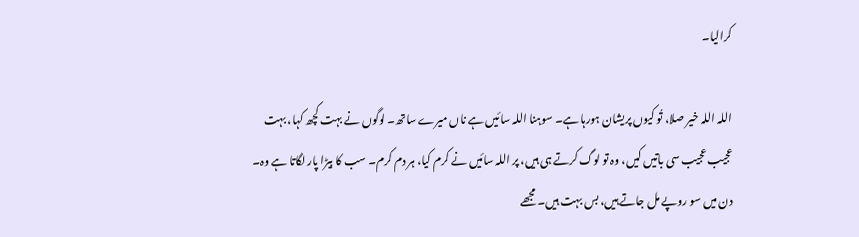کرالیا۔

اللہ اللہ خیر صلا، تُو کیوں پریشان ہورہا ہے۔ سوہنا اللہ سائیں ہے ناں میرے ساتھ۔ لوگوں نے بہت کچھ کہا، بہت عجیب عجیب سی باتیں کیں، وہ تو لوگ کرتے ہی ہیں، پر اللہ سائیں نے کرم کیا، ہر دم کرم۔ سب کا بیڑا پار لگاتا ہے وہ۔ دن میں سو روپے مل جاتے ہیں، بس بہت ہیں۔ مجھے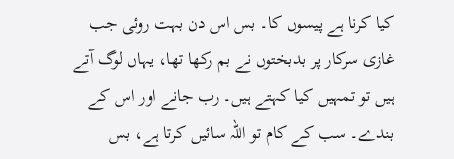کیا کرنا ہے پیسوں کا۔ بس اس دن بہت روئی جب غازی سرکار پر بدبختوں نے بم رکھا تھا، یہاں لوگ آتے ہیں تو تمہیں کیا کہتے ہیں۔ رب جانے اور اس کے بندے۔ سب کے کام تو اللہ سائیں کرتا ہے، بس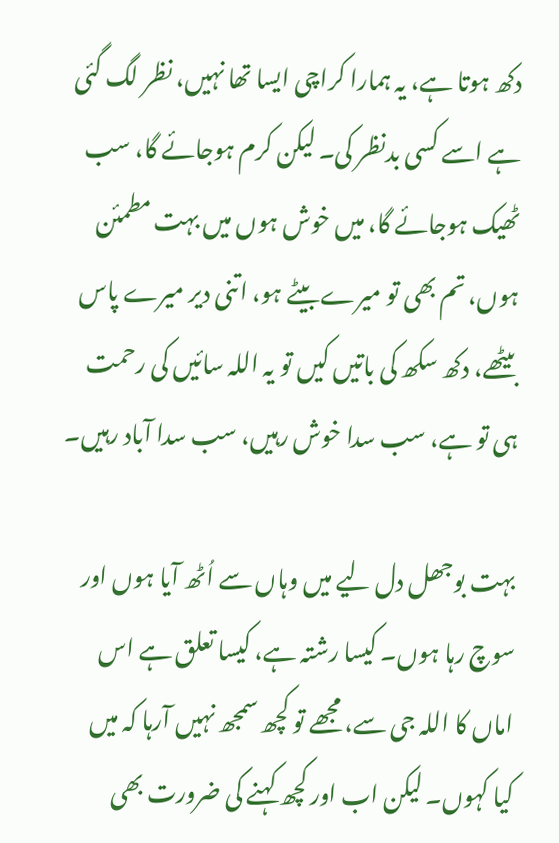دکھ ہوتا ہے، یہ ہمارا کراچی ایسا تھا نہیں، نظر لگ گئی ہے اسے کسی بدنظر کی۔ لیکن کرم ہوجائے گا، سب ٹھیک ہوجائے گا، میں خوش ہوں میں بہت مطمئن ہوں، تم بھی تو میرے بیٹے ہو، اتنی دیر میرے پاس بیٹھے، دکھ سکھ کی باتیں کیں تو یہ اللہ سائیں کی رحمت ہی تو ہے، سب سدا خوش رہیں، سب سدا آباد رہیں۔

بہت بوجھل دل لیے میں وہاں سے اُٹھ آیا ہوں اور سوچ رہا ہوں۔ کیسا رشتہ ہے، کیسا تعلق ہے اس اماں کا اللہ جی سے، مجھے تو کچھ سمجھ نہیں آرہا کہ میں کیا کہوں۔ لیکن اب اور کچھ کہنے کی ضرورت بھی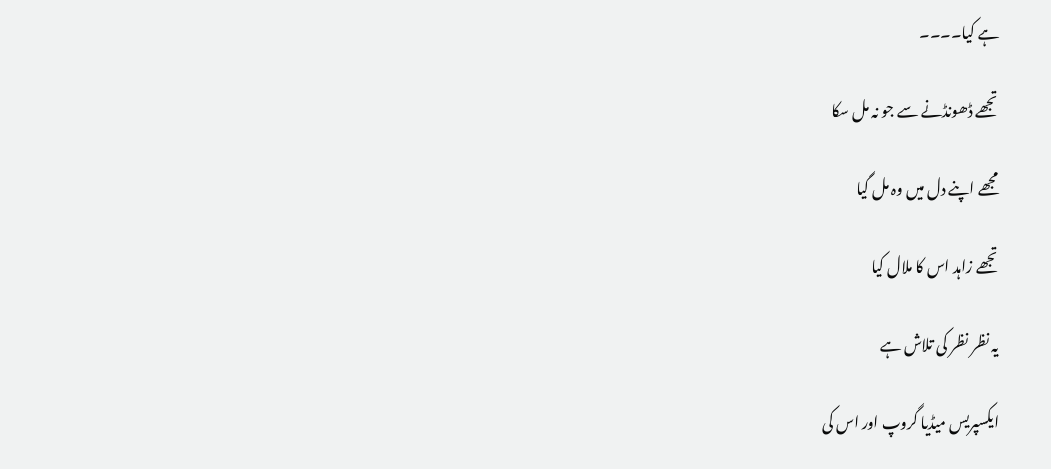ہے کیا۔۔۔۔

تجھے ڈھونڈنے سے جو نہ مل سکا

مجھے اپنے دل میں وہ مل گیا

تجھے زاہد اس کا ملال کیا

یہ نظر نظر کی تلاش ہے

ایکسپریس میڈیا گروپ اور اس کی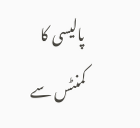پالیسی کا کمنٹس سے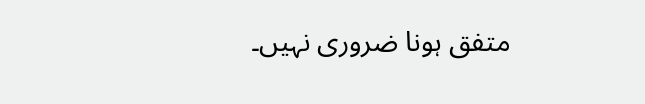متفق ہونا ضروری نہیں۔